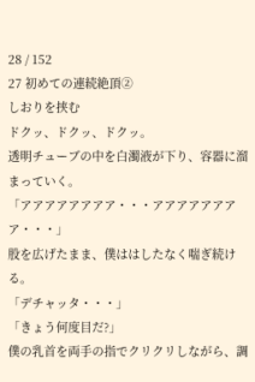28 / 152
27 初めての連続絶頂②
しおりを挟む
ドクッ、ドクッ、ドクッ。
透明チューブの中を白濁液が下り、容器に溜まっていく。
「アアアアアアアア・・・アアアアアアアア・・・」
股を広げたまま、僕ははしたなく喘ぎ続ける。
「デチャッタ・・・」
「きょう何度目だ?」
僕の乳首を両手の指でクリクリしながら、調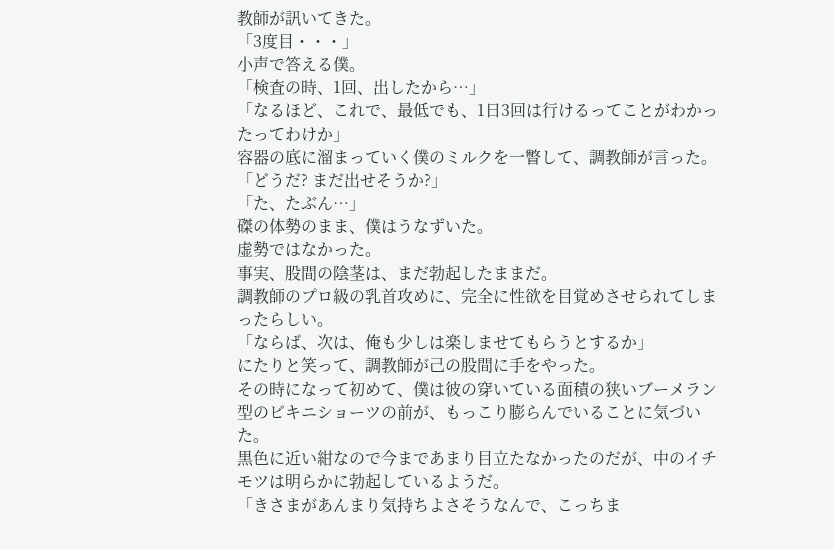教師が訊いてきた。
「3度目・・・」
小声で答える僕。
「検査の時、1回、出したから…」
「なるほど、これで、最低でも、1日3回は行けるってことがわかったってわけか」
容器の底に溜まっていく僕のミルクを一瞥して、調教師が言った。
「どうだ? まだ出せそうか?」
「た、たぶん…」
磔の体勢のまま、僕はうなずいた。
虚勢ではなかった。
事実、股間の陰茎は、まだ勃起したままだ。
調教師のプロ級の乳首攻めに、完全に性欲を目覚めさせられてしまったらしい。
「ならば、次は、俺も少しは楽しませてもらうとするか」
にたりと笑って、調教師が己の股間に手をやった。
その時になって初めて、僕は彼の穿いている面積の狭いブーメラン型のビキニショーツの前が、もっこり膨らんでいることに気づいた。
黒色に近い紺なので今まであまり目立たなかったのだが、中のイチモツは明らかに勃起しているようだ。
「きさまがあんまり気持ちよさそうなんで、こっちま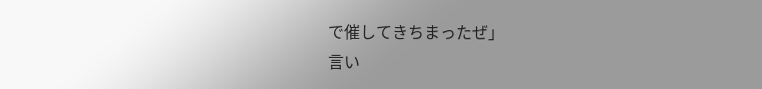で催してきちまったぜ」
言い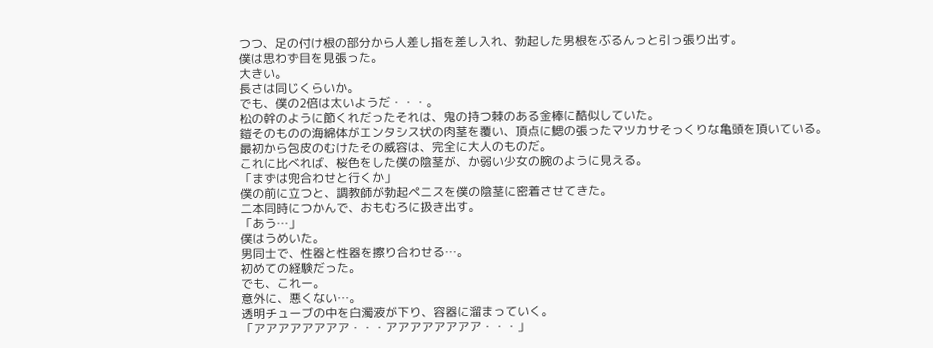つつ、足の付け根の部分から人差し指を差し入れ、勃起した男根をぶるんっと引っ張り出す。
僕は思わず目を見張った。
大きい。
長さは同じくらいか。
でも、僕の2倍は太いようだ・・・。
松の幹のように節くれだったそれは、鬼の持つ棘のある金棒に酷似していた。
鎧そのものの海綿体がエンタシス状の肉茎を覆い、頂点に鰓の張ったマツカサそっくりな亀頭を頂いている。
最初から包皮のむけたその威容は、完全に大人のものだ。
これに比べれば、桜色をした僕の陰茎が、か弱い少女の腕のように見える。
「まずは兜合わせと行くか」
僕の前に立つと、調教師が勃起ペニスを僕の陰茎に密着させてきた。
二本同時につかんで、おもむろに扱き出す。
「あう…」
僕はうめいた。
男同士で、性器と性器を擦り合わせる…。
初めての経験だった。
でも、これー。
意外に、悪くない…。
透明チューブの中を白濁液が下り、容器に溜まっていく。
「アアアアアアアア・・・アアアアアアアア・・・」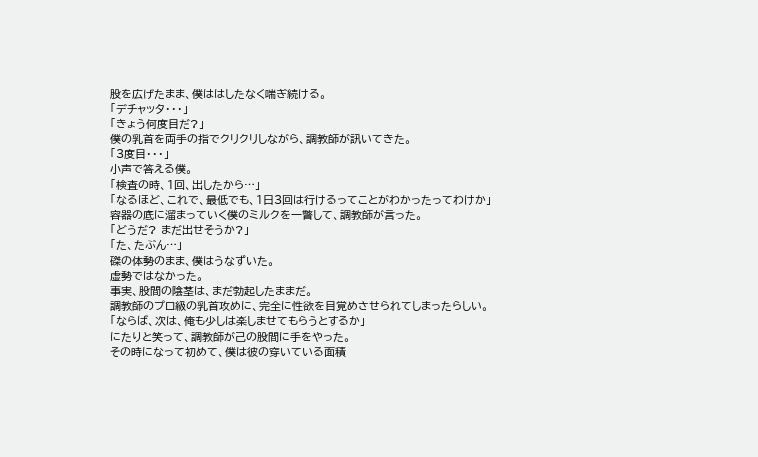股を広げたまま、僕ははしたなく喘ぎ続ける。
「デチャッタ・・・」
「きょう何度目だ?」
僕の乳首を両手の指でクリクリしながら、調教師が訊いてきた。
「3度目・・・」
小声で答える僕。
「検査の時、1回、出したから…」
「なるほど、これで、最低でも、1日3回は行けるってことがわかったってわけか」
容器の底に溜まっていく僕のミルクを一瞥して、調教師が言った。
「どうだ? まだ出せそうか?」
「た、たぶん…」
磔の体勢のまま、僕はうなずいた。
虚勢ではなかった。
事実、股間の陰茎は、まだ勃起したままだ。
調教師のプロ級の乳首攻めに、完全に性欲を目覚めさせられてしまったらしい。
「ならば、次は、俺も少しは楽しませてもらうとするか」
にたりと笑って、調教師が己の股間に手をやった。
その時になって初めて、僕は彼の穿いている面積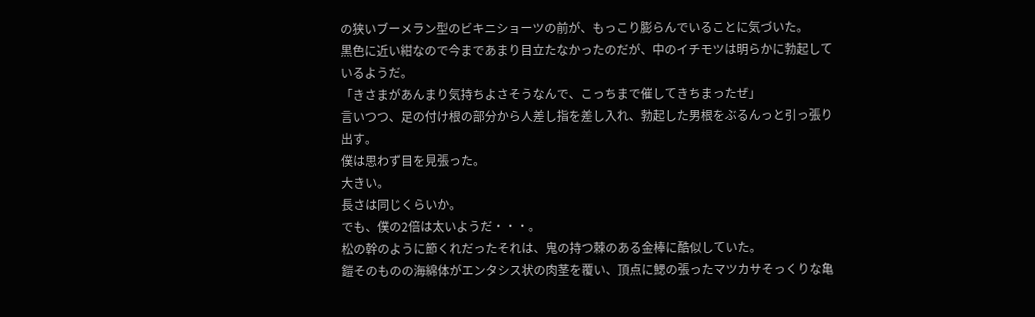の狭いブーメラン型のビキニショーツの前が、もっこり膨らんでいることに気づいた。
黒色に近い紺なので今まであまり目立たなかったのだが、中のイチモツは明らかに勃起しているようだ。
「きさまがあんまり気持ちよさそうなんで、こっちまで催してきちまったぜ」
言いつつ、足の付け根の部分から人差し指を差し入れ、勃起した男根をぶるんっと引っ張り出す。
僕は思わず目を見張った。
大きい。
長さは同じくらいか。
でも、僕の2倍は太いようだ・・・。
松の幹のように節くれだったそれは、鬼の持つ棘のある金棒に酷似していた。
鎧そのものの海綿体がエンタシス状の肉茎を覆い、頂点に鰓の張ったマツカサそっくりな亀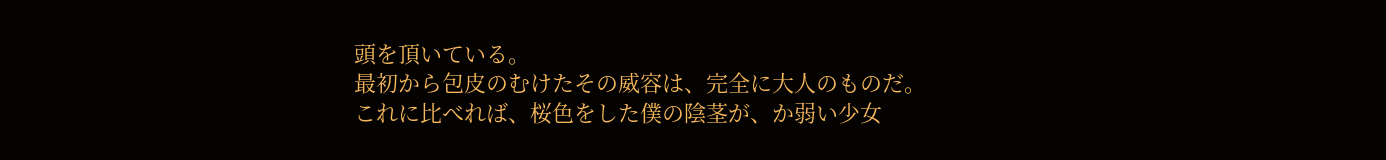頭を頂いている。
最初から包皮のむけたその威容は、完全に大人のものだ。
これに比べれば、桜色をした僕の陰茎が、か弱い少女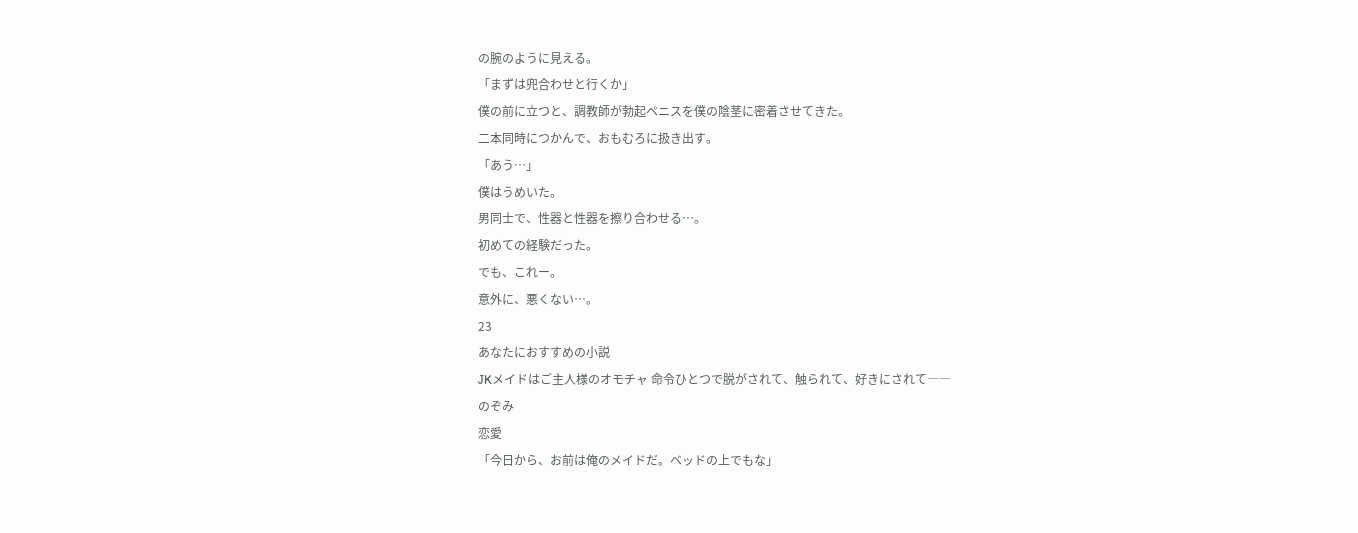の腕のように見える。
「まずは兜合わせと行くか」
僕の前に立つと、調教師が勃起ペニスを僕の陰茎に密着させてきた。
二本同時につかんで、おもむろに扱き出す。
「あう…」
僕はうめいた。
男同士で、性器と性器を擦り合わせる…。
初めての経験だった。
でも、これー。
意外に、悪くない…。
23
あなたにおすすめの小説
JKメイドはご主人様のオモチャ 命令ひとつで脱がされて、触られて、好きにされて――
のぞみ
恋愛
「今日から、お前は俺のメイドだ。ベッドの上でもな」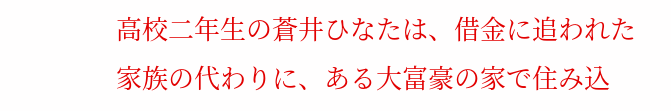高校二年生の蒼井ひなたは、借金に追われた家族の代わりに、ある大富豪の家で住み込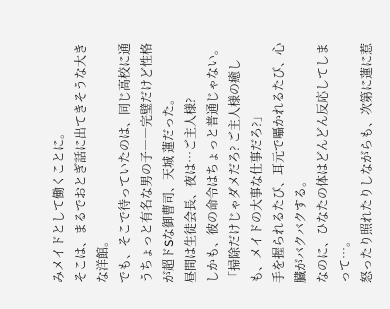みメイドとして働くことに。
そこは、まるでおとぎ話に出てきそうな大きな洋館。
でも、そこで待っていたのは、同じ高校に通うちょっと有名な男の子――完璧だけど性格が超ドSな御曹司、天城 蓮だった。
昼間は生徒会長、夜は…ご主人様?
しかも、彼の命令はちょっと普通じゃない。
「掃除だけじゃダメだろ? ご主人様の癒しも、メイドの大事な仕事だろ?」
手を握られるたび、耳元で囁かれるたび、心臓がバクバクする。
なのに、ひなたの体はどんどん反応してしまって…。
怒ったり照れたりしながらも、次第に蓮に惹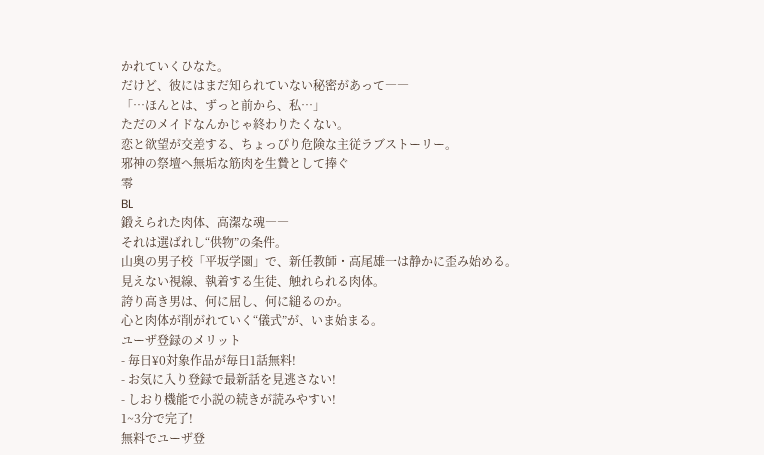かれていくひなた。
だけど、彼にはまだ知られていない秘密があって――
「…ほんとは、ずっと前から、私…」
ただのメイドなんかじゃ終わりたくない。
恋と欲望が交差する、ちょっぴり危険な主従ラブストーリー。
邪神の祭壇へ無垢な筋肉を生贄として捧ぐ
零
BL
鍛えられた肉体、高潔な魂――
それは選ばれし“供物”の条件。
山奥の男子校「平坂学園」で、新任教師・高尾雄一は静かに歪み始める。
見えない視線、執着する生徒、触れられる肉体。
誇り高き男は、何に屈し、何に縋るのか。
心と肉体が削がれていく“儀式”が、いま始まる。
ユーザ登録のメリット
- 毎日¥0対象作品が毎日1話無料!
- お気に入り登録で最新話を見逃さない!
- しおり機能で小説の続きが読みやすい!
1~3分で完了!
無料でユーザ登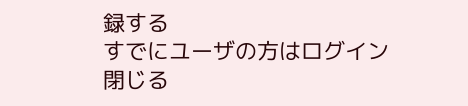録する
すでにユーザの方はログイン
閉じる